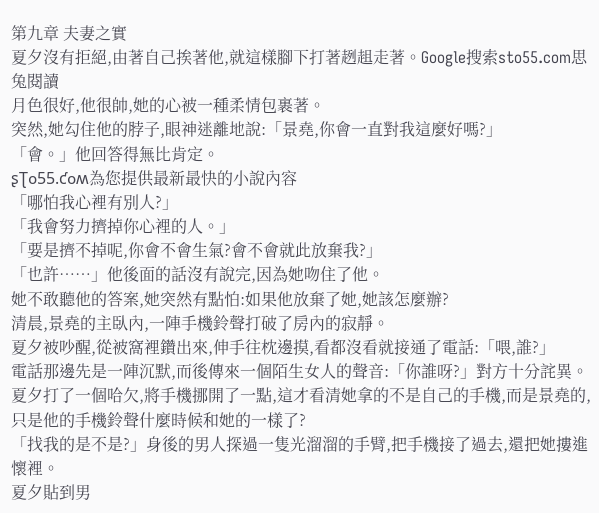第九章 夫妻之實
夏夕沒有拒絕,由著自己挨著他,就這樣腳下打著趔趄走著。Google搜索sto55.com思兔閱讀
月色很好,他很帥,她的心被一種柔情包裹著。
突然,她勾住他的脖子,眼神迷離地說:「景堯,你會一直對我這麼好嗎?」
「會。」他回答得無比肯定。
ʂƮօ55.ƈօʍ為您提供最新最快的小說內容
「哪怕我心裡有別人?」
「我會努力擠掉你心裡的人。」
「要是擠不掉呢,你會不會生氣?會不會就此放棄我?」
「也許……」他後面的話沒有說完,因為她吻住了他。
她不敢聽他的答案,她突然有點怕:如果他放棄了她,她該怎麼辦?
清晨,景堯的主臥內,一陣手機鈴聲打破了房內的寂靜。
夏夕被吵醒,從被窩裡鑽出來,伸手往枕邊摸,看都沒看就接通了電話:「喂,誰?」
電話那邊先是一陣沉默,而後傳來一個陌生女人的聲音:「你誰呀?」對方十分詫異。
夏夕打了一個哈欠,將手機挪開了一點,這才看清她拿的不是自己的手機,而是景堯的,只是他的手機鈴聲什麼時候和她的一樣了?
「找我的是不是?」身後的男人探過一隻光溜溜的手臂,把手機接了過去,還把她摟進懷裡。
夏夕貼到男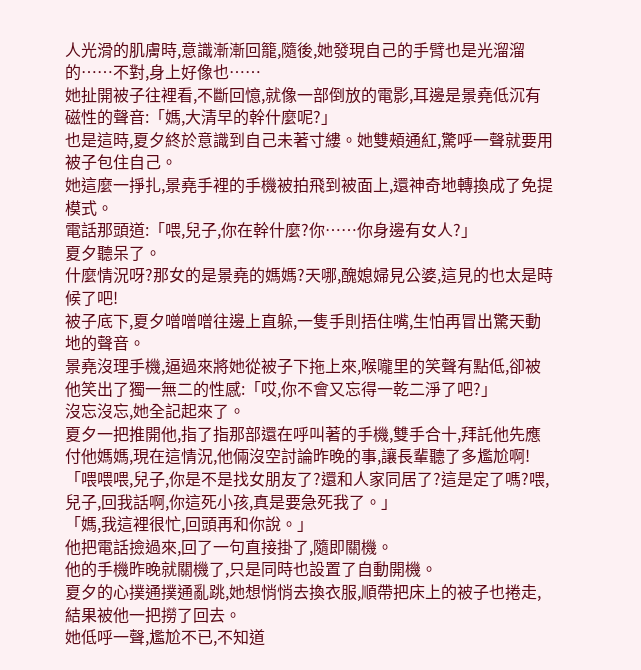人光滑的肌膚時,意識漸漸回籠,隨後,她發現自己的手臂也是光溜溜的……不對,身上好像也……
她扯開被子往裡看,不斷回憶,就像一部倒放的電影,耳邊是景堯低沉有磁性的聲音:「媽,大清早的幹什麼呢?」
也是這時,夏夕終於意識到自己未著寸縷。她雙頰通紅,驚呼一聲就要用被子包住自己。
她這麼一掙扎,景堯手裡的手機被拍飛到被面上,還神奇地轉換成了免提模式。
電話那頭道:「喂,兒子,你在幹什麼?你……你身邊有女人?」
夏夕聽呆了。
什麼情況呀?那女的是景堯的媽媽?天哪,醜媳婦見公婆,這見的也太是時候了吧!
被子底下,夏夕噌噌噌往邊上直躲,一隻手則捂住嘴,生怕再冒出驚天動地的聲音。
景堯沒理手機,逼過來將她從被子下拖上來,喉嚨里的笑聲有點低,卻被他笑出了獨一無二的性感:「哎,你不會又忘得一乾二淨了吧?」
沒忘沒忘,她全記起來了。
夏夕一把推開他,指了指那部還在呼叫著的手機,雙手合十,拜託他先應付他媽媽,現在這情況,他倆沒空討論昨晚的事,讓長輩聽了多尷尬啊!
「喂喂喂,兒子,你是不是找女朋友了?還和人家同居了?這是定了嗎?喂,兒子,回我話啊,你這死小孩,真是要急死我了。」
「媽,我這裡很忙,回頭再和你說。」
他把電話撿過來,回了一句直接掛了,隨即關機。
他的手機昨晚就關機了,只是同時也設置了自動開機。
夏夕的心撲通撲通亂跳,她想悄悄去換衣服,順帶把床上的被子也捲走,結果被他一把撈了回去。
她低呼一聲,尷尬不已,不知道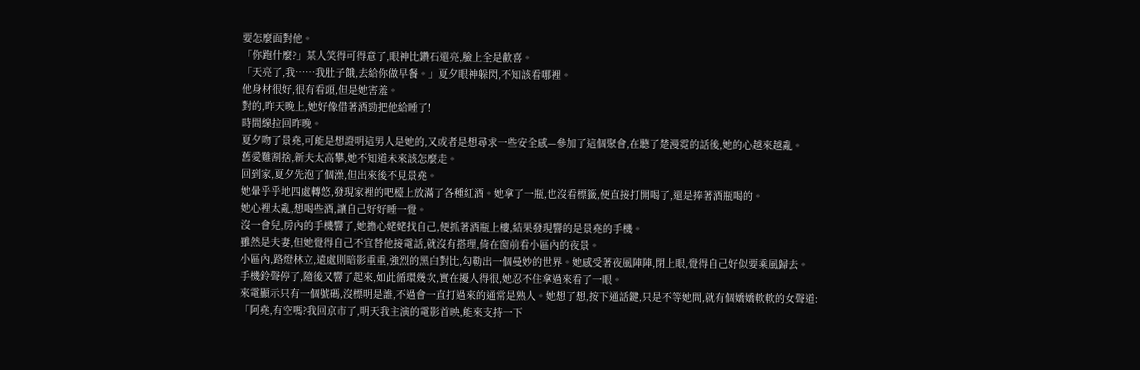要怎麼面對他。
「你跑什麼?」某人笑得可得意了,眼神比鑽石還亮,臉上全是歡喜。
「天亮了,我……我肚子餓,去給你做早餐。」夏夕眼神躲閃,不知該看哪裡。
他身材很好,很有看頭,但是她害羞。
對的,昨天晚上,她好像借著酒勁把他給睡了!
時間線拉回昨晚。
夏夕吻了景堯,可能是想證明這男人是她的,又或者是想尋求一些安全感—參加了這個聚會,在聽了楚漫霓的話後,她的心越來越亂。
舊愛難割捨,新夫太高攀,她不知道未來該怎麼走。
回到家,夏夕先泡了個澡,但出來後不見景堯。
她暈乎乎地四處轉悠,發現家裡的吧檯上放滿了各種紅酒。她拿了一瓶,也沒看標籤,便直接打開喝了,還是捧著酒瓶喝的。
她心裡太亂,想喝些酒,讓自己好好睡一覺。
沒一會兒,房內的手機響了,她擔心姥姥找自己,便抓著酒瓶上樓,結果發現響的是景堯的手機。
雖然是夫妻,但她覺得自己不宜替他接電話,就沒有搭理,倚在窗前看小區內的夜景。
小區內,路燈林立,遠處則暗影重重,強烈的黑白對比,勾勒出一個曼妙的世界。她感受著夜風陣陣,閉上眼,覺得自己好似要乘風歸去。
手機鈴聲停了,隨後又響了起來,如此循環幾次,實在擾人得很,她忍不住拿過來看了一眼。
來電顯示只有一個號碼,沒標明是誰,不過會一直打過來的通常是熟人。她想了想,按下通話鍵,只是不等她問,就有個嬌嬌軟軟的女聲道:「阿堯,有空嗎?我回京市了,明天我主演的電影首映,能來支持一下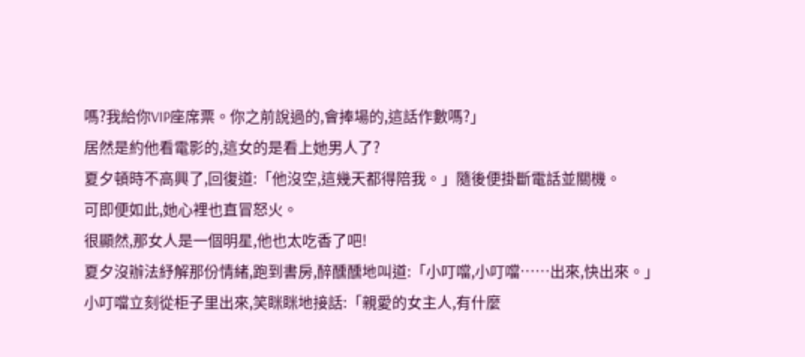嗎?我給你VIP座席票。你之前說過的,會捧場的,這話作數嗎?」
居然是約他看電影的,這女的是看上她男人了?
夏夕頓時不高興了,回復道:「他沒空,這幾天都得陪我。」隨後便掛斷電話並關機。
可即便如此,她心裡也直冒怒火。
很顯然,那女人是一個明星,他也太吃香了吧!
夏夕沒辦法紓解那份情緒,跑到書房,醉醺醺地叫道:「小叮噹,小叮噹……出來,快出來。」
小叮噹立刻從柜子里出來,笑眯眯地接話:「親愛的女主人,有什麼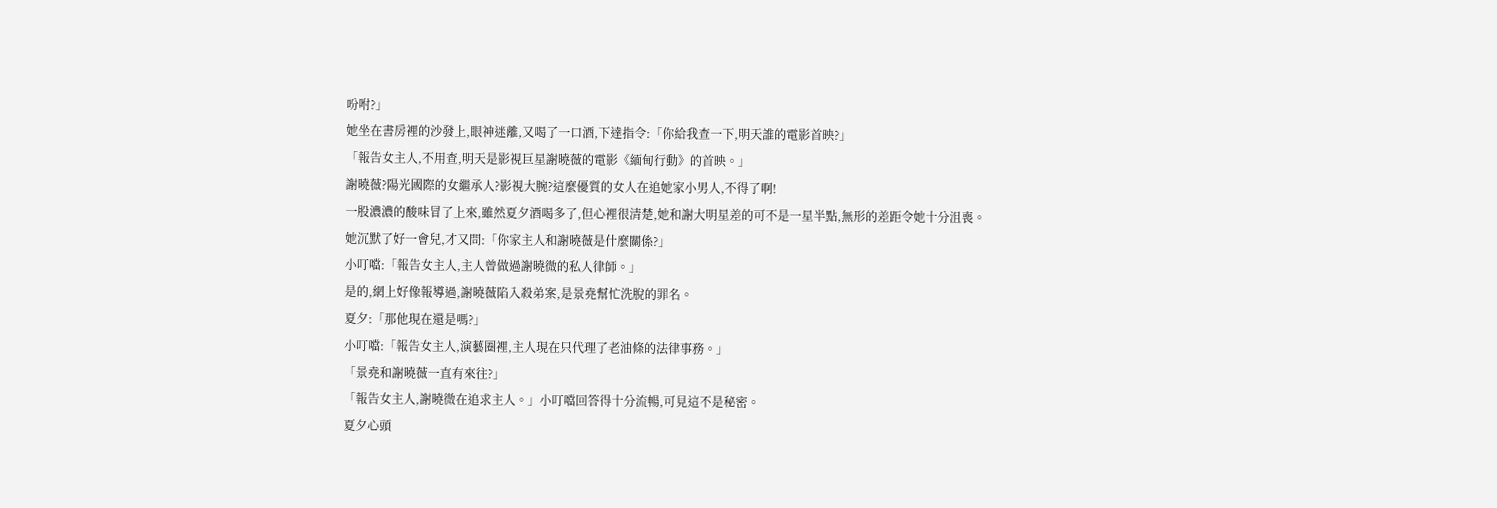吩咐?」
她坐在書房裡的沙發上,眼神迷離,又喝了一口酒,下達指令:「你給我查一下,明天誰的電影首映?」
「報告女主人,不用查,明天是影視巨星謝曉薇的電影《緬甸行動》的首映。」
謝曉薇?陽光國際的女繼承人?影視大腕?這麼優質的女人在追她家小男人,不得了啊!
一股濃濃的酸味冒了上來,雖然夏夕酒喝多了,但心裡很清楚,她和謝大明星差的可不是一星半點,無形的差距令她十分沮喪。
她沉默了好一會兒,才又問:「你家主人和謝曉薇是什麼關係?」
小叮噹:「報告女主人,主人曾做過謝曉微的私人律師。」
是的,網上好像報導過,謝曉薇陷入殺弟案,是景堯幫忙洗脫的罪名。
夏夕:「那他現在還是嗎?」
小叮噹:「報告女主人,演藝圈裡,主人現在只代理了老油條的法律事務。」
「景堯和謝曉薇一直有來往?」
「報告女主人,謝曉微在追求主人。」小叮噹回答得十分流暢,可見這不是秘密。
夏夕心頭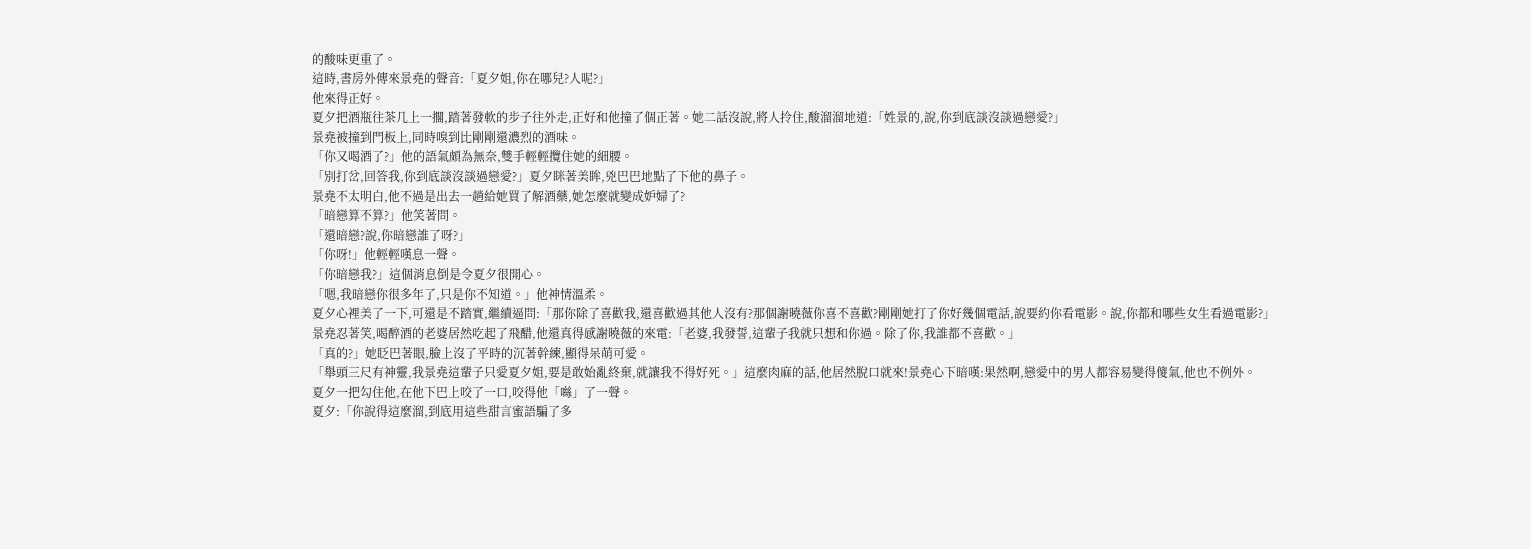的酸味更重了。
這時,書房外傳來景堯的聲音:「夏夕姐,你在哪兒?人呢?」
他來得正好。
夏夕把酒瓶往茶几上一擱,踏著發軟的步子往外走,正好和他撞了個正著。她二話沒說,將人拎住,酸溜溜地道:「姓景的,說,你到底談沒談過戀愛?」
景堯被撞到門板上,同時嗅到比剛剛還濃烈的酒味。
「你又喝酒了?」他的語氣頗為無奈,雙手輕輕攬住她的細腰。
「別打岔,回答我,你到底談沒談過戀愛?」夏夕眯著美眸,兇巴巴地點了下他的鼻子。
景堯不太明白,他不過是出去一趟給她買了解酒藥,她怎麼就變成妒婦了?
「暗戀算不算?」他笑著問。
「還暗戀?說,你暗戀誰了呀?」
「你呀!」他輕輕嘆息一聲。
「你暗戀我?」這個消息倒是令夏夕很開心。
「嗯,我暗戀你很多年了,只是你不知道。」他神情溫柔。
夏夕心裡美了一下,可還是不踏實,繼續逼問:「那你除了喜歡我,還喜歡過其他人沒有?那個謝曉薇你喜不喜歡?剛剛她打了你好幾個電話,說要約你看電影。說,你都和哪些女生看過電影?」
景堯忍著笑,喝醉酒的老婆居然吃起了飛醋,他還真得感謝曉薇的來電:「老婆,我發誓,這輩子我就只想和你過。除了你,我誰都不喜歡。」
「真的?」她眨巴著眼,臉上沒了平時的沉著幹練,顯得呆萌可愛。
「舉頭三尺有神靈,我景堯這輩子只愛夏夕姐,要是敢始亂終棄,就讓我不得好死。」這麼肉麻的話,他居然脫口就來!景堯心下暗嘆:果然啊,戀愛中的男人都容易變得傻氣,他也不例外。
夏夕一把勾住他,在他下巴上咬了一口,咬得他「噝」了一聲。
夏夕:「你說得這麼溜,到底用這些甜言蜜語騙了多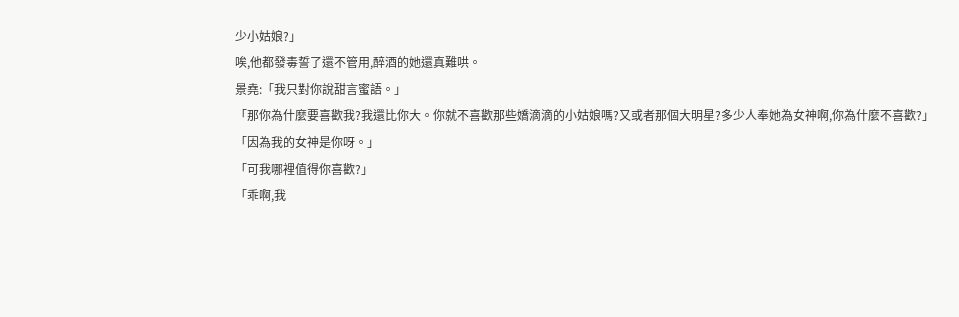少小姑娘?」
唉,他都發毒誓了還不管用,醉酒的她還真難哄。
景堯:「我只對你說甜言蜜語。」
「那你為什麼要喜歡我?我還比你大。你就不喜歡那些嬌滴滴的小姑娘嗎?又或者那個大明星?多少人奉她為女神啊,你為什麼不喜歡?」
「因為我的女神是你呀。」
「可我哪裡值得你喜歡?」
「乖啊,我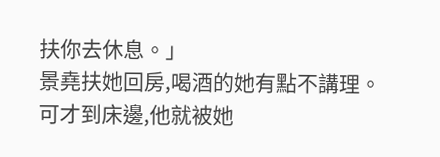扶你去休息。」
景堯扶她回房,喝酒的她有點不講理。
可才到床邊,他就被她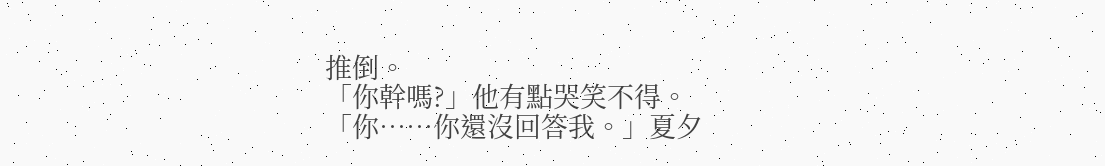推倒。
「你幹嗎?」他有點哭笑不得。
「你……你還沒回答我。」夏夕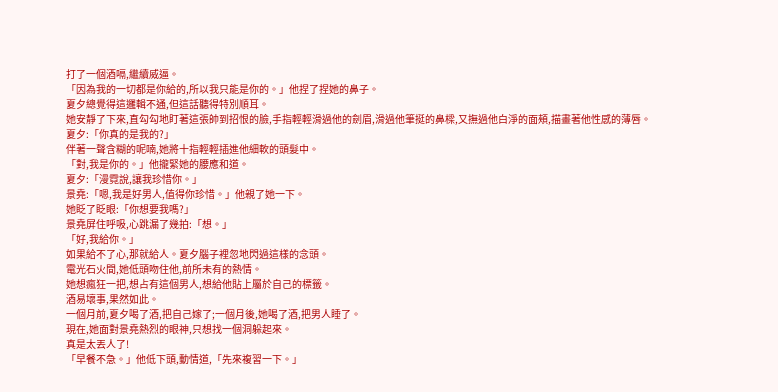打了一個酒嗝,繼續威逼。
「因為我的一切都是你給的,所以我只能是你的。」他捏了捏她的鼻子。
夏夕總覺得這邏輯不通,但這話聽得特別順耳。
她安靜了下來,直勾勾地盯著這張帥到招恨的臉,手指輕輕滑過他的劍眉,滑過他筆挺的鼻樑,又撫過他白淨的面頰,描畫著他性感的薄唇。
夏夕:「你真的是我的?」
伴著一聲含糊的呢喃,她將十指輕輕插進他細軟的頭髮中。
「對,我是你的。」他攏緊她的腰應和道。
夏夕:「漫霓說,讓我珍惜你。」
景堯:「嗯,我是好男人,值得你珍惜。」他親了她一下。
她眨了眨眼:「你想要我嗎?」
景堯屏住呼吸,心跳漏了幾拍:「想。」
「好,我給你。」
如果給不了心,那就給人。夏夕腦子裡忽地閃過這樣的念頭。
電光石火間,她低頭吻住他,前所未有的熱情。
她想瘋狂一把,想占有這個男人,想給他貼上屬於自己的標籤。
酒易壞事,果然如此。
一個月前,夏夕喝了酒,把自己嫁了;一個月後,她喝了酒,把男人睡了。
現在,她面對景堯熱烈的眼神,只想找一個洞躲起來。
真是太丟人了!
「早餐不急。」他低下頭,動情道,「先來複習一下。」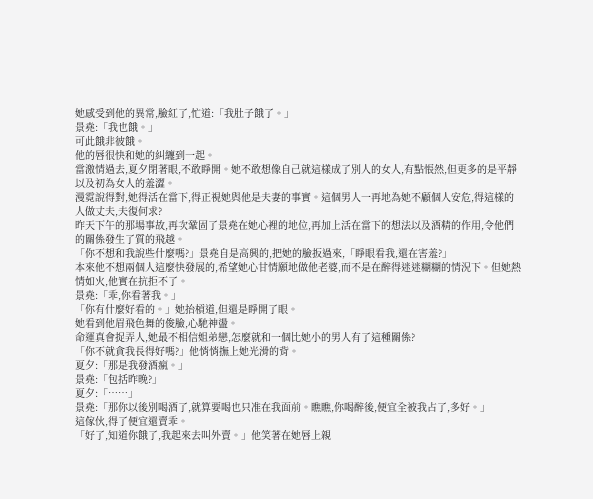她感受到他的異常,臉紅了,忙道:「我肚子餓了。」
景堯:「我也餓。」
可此餓非彼餓。
他的唇很快和她的糾纏到一起。
當激情過去,夏夕閉著眼,不敢睜開。她不敢想像自己就這樣成了別人的女人,有點悵然,但更多的是平靜以及初為女人的羞澀。
漫霓說得對,她得活在當下,得正視她與他是夫妻的事實。這個男人一再地為她不顧個人安危,得這樣的人做丈夫,夫復何求?
昨天下午的那場事故,再次鞏固了景堯在她心裡的地位,再加上活在當下的想法以及酒精的作用,令他們的關係發生了質的飛越。
「你不想和我說些什麼嗎?」景堯自是高興的,把她的臉扳過來,「睜眼看我,還在害羞?」
本來他不想兩個人這麼快發展的,希望她心甘情願地做他老婆,而不是在醉得迷迷糊糊的情況下。但她熱情如火,他實在抗拒不了。
景堯:「乖,你看著我。」
「你有什麼好看的。」她抬槓道,但還是睜開了眼。
她看到他眉飛色舞的俊臉,心馳神盪。
命運真會捉弄人,她最不相信姐弟戀,怎麼就和一個比她小的男人有了這種關係?
「你不就貪我長得好嗎?」他悄悄撫上她光滑的背。
夏夕:「那是我發酒瘋。」
景堯:「包括昨晚?」
夏夕:「……」
景堯:「那你以後別喝酒了,就算要喝也只准在我面前。瞧瞧,你喝醉後,便宜全被我占了,多好。」
這傢伙,得了便宜還賣乖。
「好了,知道你餓了,我起來去叫外賣。」他笑著在她唇上親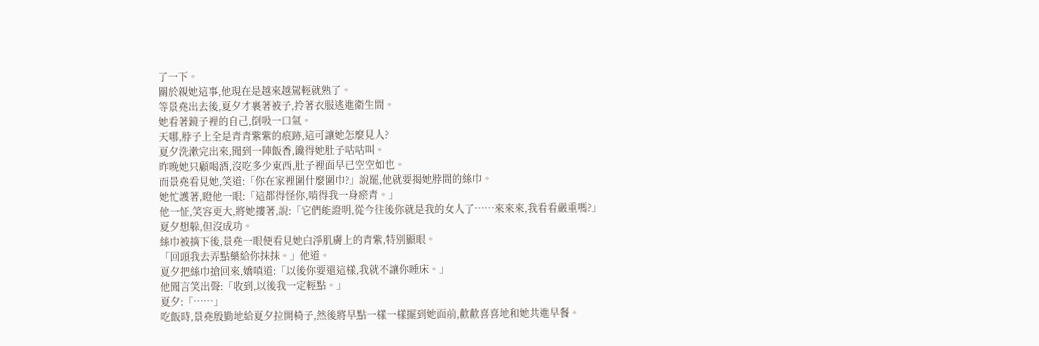了一下。
關於親她這事,他現在是越來越駕輕就熟了。
等景堯出去後,夏夕才裹著被子,拎著衣服逃進衛生間。
她看著鏡子裡的自己,倒吸一口氣。
天哪,脖子上全是青青紫紫的痕跡,這可讓她怎麼見人?
夏夕洗漱完出來,聞到一陣飯香,饞得她肚子咕咕叫。
昨晚她只顧喝酒,沒吃多少東西,肚子裡面早已空空如也。
而景堯看見她,笑道:「你在家裡圍什麼圍巾?」說罷,他就要揭她脖間的絲巾。
她忙護著,瞪他一眼:「這都得怪你,啃得我一身瘀青。」
他一怔,笑容更大,將她摟著,說:「它們能證明,從今往後你就是我的女人了……來來來,我看看嚴重嗎?」
夏夕想躲,但沒成功。
絲巾被摘下後,景堯一眼便看見她白淨肌膚上的青紫,特別顯眼。
「回頭我去弄點藥給你抹抹。」他道。
夏夕把絲巾搶回來,嬌嗔道:「以後你要還這樣,我就不讓你睡床。」
他聞言笑出聲:「收到,以後我一定輕點。」
夏夕:「……」
吃飯時,景堯殷勤地給夏夕拉開椅子,然後將早點一樣一樣擺到她面前,歡歡喜喜地和她共進早餐。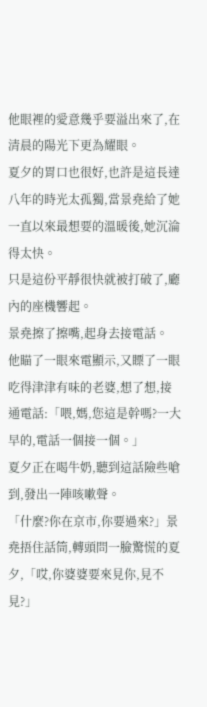他眼裡的愛意幾乎要溢出來了,在清晨的陽光下更為耀眼。
夏夕的胃口也很好,也許是這長達八年的時光太孤獨,當景堯給了她一直以來最想要的溫暖後,她沉淪得太快。
只是這份平靜很快就被打破了,廳內的座機響起。
景堯擦了擦嘴,起身去接電話。
他瞄了一眼來電顯示,又瞟了一眼吃得津津有味的老婆,想了想,接通電話:「喂,媽,您這是幹嗎?一大早的,電話一個接一個。」
夏夕正在喝牛奶,聽到這話險些嗆到,發出一陣咳嗽聲。
「什麼?你在京市,你要過來?」景堯捂住話筒,轉頭問一臉驚慌的夏夕,「哎,你婆婆要來見你,見不見?」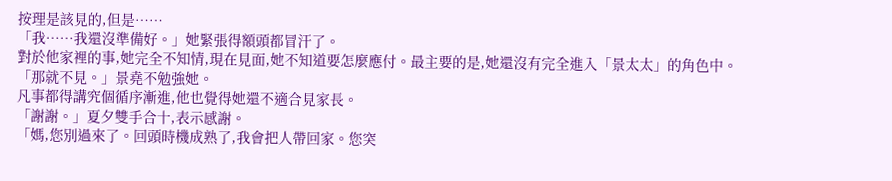按理是該見的,但是……
「我……我還沒準備好。」她緊張得額頭都冒汗了。
對於他家裡的事,她完全不知情,現在見面,她不知道要怎麼應付。最主要的是,她還沒有完全進入「景太太」的角色中。
「那就不見。」景堯不勉強她。
凡事都得講究個循序漸進,他也覺得她還不適合見家長。
「謝謝。」夏夕雙手合十,表示感謝。
「媽,您別過來了。回頭時機成熟了,我會把人帶回家。您突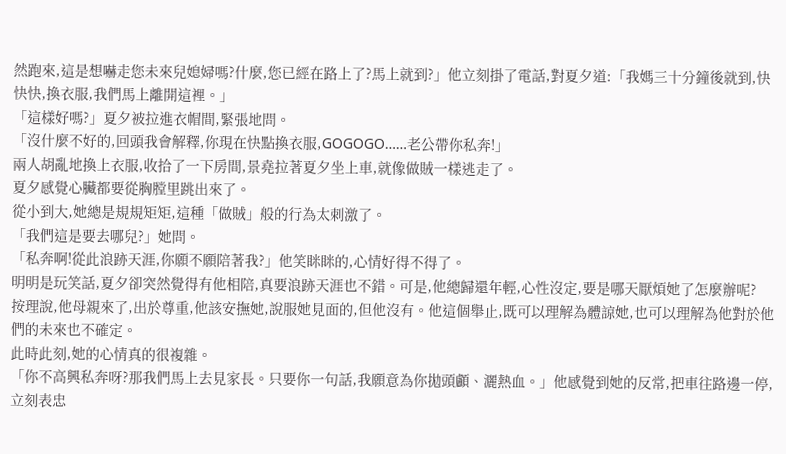然跑來,這是想嚇走您未來兒媳婦嗎?什麼,您已經在路上了?馬上就到?」他立刻掛了電話,對夏夕道:「我媽三十分鐘後就到,快快快,換衣服,我們馬上離開這裡。」
「這樣好嗎?」夏夕被拉進衣帽間,緊張地問。
「沒什麼不好的,回頭我會解釋,你現在快點換衣服,GOGOGO……老公帶你私奔!」
兩人胡亂地換上衣服,收拾了一下房間,景堯拉著夏夕坐上車,就像做賊一樣逃走了。
夏夕感覺心臟都要從胸膛里跳出來了。
從小到大,她總是規規矩矩,這種「做賊」般的行為太刺激了。
「我們這是要去哪兒?」她問。
「私奔啊!從此浪跡天涯,你願不願陪著我?」他笑眯眯的,心情好得不得了。
明明是玩笑話,夏夕卻突然覺得有他相陪,真要浪跡天涯也不錯。可是,他總歸還年輕,心性沒定,要是哪天厭煩她了怎麼辦呢?
按理說,他母親來了,出於尊重,他該安撫她,說服她見面的,但他沒有。他這個舉止,既可以理解為體諒她,也可以理解為他對於他們的未來也不確定。
此時此刻,她的心情真的很複雜。
「你不高興私奔呀?那我們馬上去見家長。只要你一句話,我願意為你拋頭顱、灑熱血。」他感覺到她的反常,把車往路邊一停,立刻表忠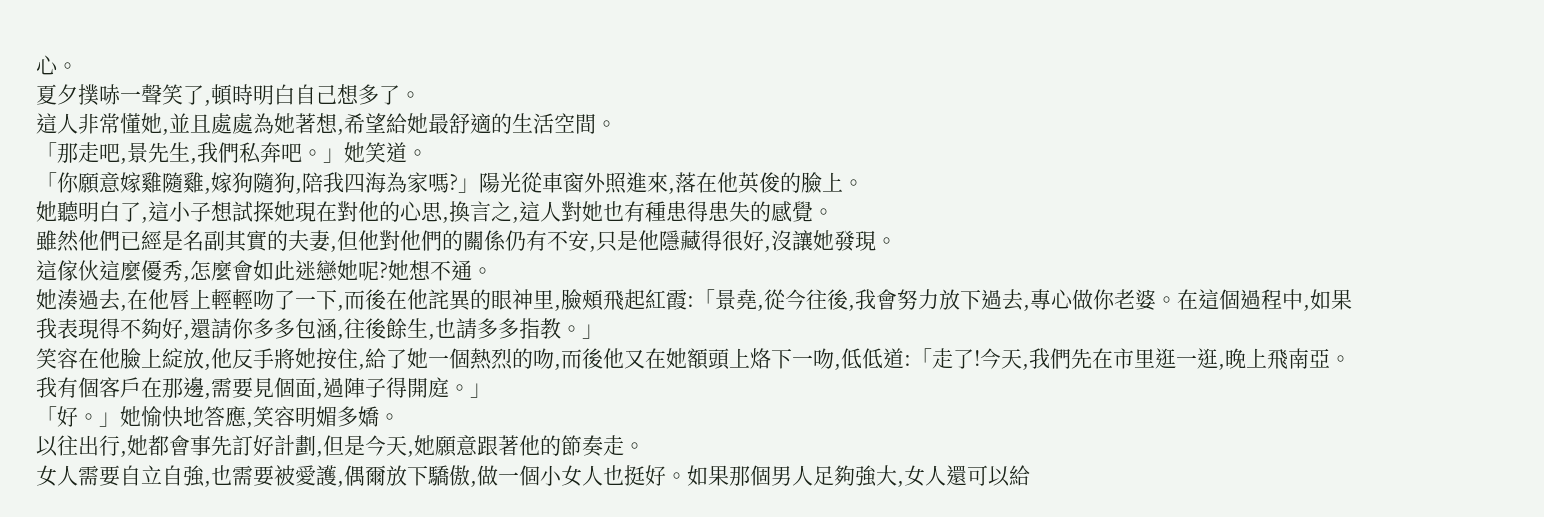心。
夏夕撲哧一聲笑了,頓時明白自己想多了。
這人非常懂她,並且處處為她著想,希望給她最舒適的生活空間。
「那走吧,景先生,我們私奔吧。」她笑道。
「你願意嫁雞隨雞,嫁狗隨狗,陪我四海為家嗎?」陽光從車窗外照進來,落在他英俊的臉上。
她聽明白了,這小子想試探她現在對他的心思,換言之,這人對她也有種患得患失的感覺。
雖然他們已經是名副其實的夫妻,但他對他們的關係仍有不安,只是他隱藏得很好,沒讓她發現。
這傢伙這麼優秀,怎麼會如此迷戀她呢?她想不通。
她湊過去,在他唇上輕輕吻了一下,而後在他詫異的眼神里,臉頰飛起紅霞:「景堯,從今往後,我會努力放下過去,專心做你老婆。在這個過程中,如果我表現得不夠好,還請你多多包涵,往後餘生,也請多多指教。」
笑容在他臉上綻放,他反手將她按住,給了她一個熱烈的吻,而後他又在她額頭上烙下一吻,低低道:「走了!今天,我們先在市里逛一逛,晚上飛南亞。我有個客戶在那邊,需要見個面,過陣子得開庭。」
「好。」她愉快地答應,笑容明媚多嬌。
以往出行,她都會事先訂好計劃,但是今天,她願意跟著他的節奏走。
女人需要自立自強,也需要被愛護,偶爾放下驕傲,做一個小女人也挺好。如果那個男人足夠強大,女人還可以給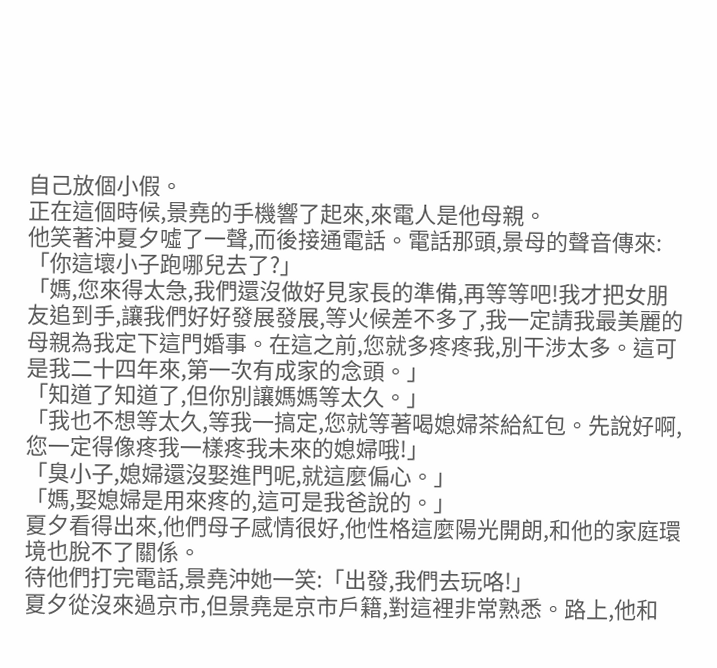自己放個小假。
正在這個時候,景堯的手機響了起來,來電人是他母親。
他笑著沖夏夕噓了一聲,而後接通電話。電話那頭,景母的聲音傳來:「你這壞小子跑哪兒去了?」
「媽,您來得太急,我們還沒做好見家長的準備,再等等吧!我才把女朋友追到手,讓我們好好發展發展,等火候差不多了,我一定請我最美麗的母親為我定下這門婚事。在這之前,您就多疼疼我,別干涉太多。這可是我二十四年來,第一次有成家的念頭。」
「知道了知道了,但你別讓媽媽等太久。」
「我也不想等太久,等我一搞定,您就等著喝媳婦茶給紅包。先說好啊,您一定得像疼我一樣疼我未來的媳婦哦!」
「臭小子,媳婦還沒娶進門呢,就這麼偏心。」
「媽,娶媳婦是用來疼的,這可是我爸說的。」
夏夕看得出來,他們母子感情很好,他性格這麼陽光開朗,和他的家庭環境也脫不了關係。
待他們打完電話,景堯沖她一笑:「出發,我們去玩咯!」
夏夕從沒來過京市,但景堯是京市戶籍,對這裡非常熟悉。路上,他和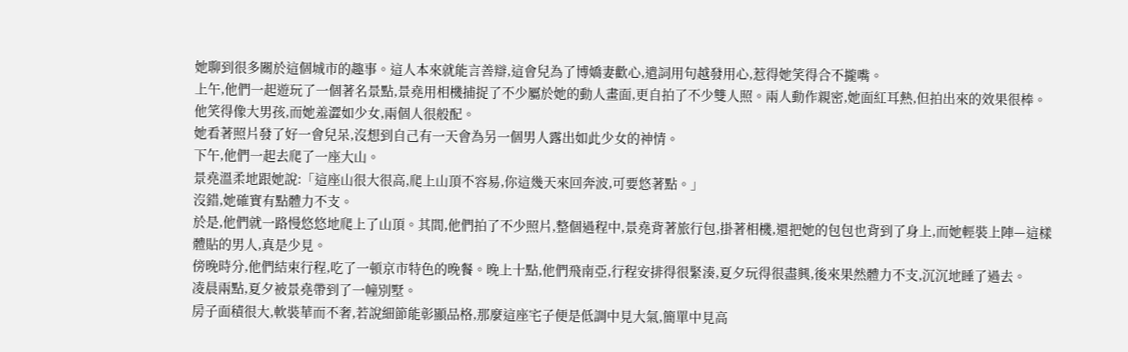她聊到很多關於這個城市的趣事。這人本來就能言善辯,這會兒為了博嬌妻歡心,遣詞用句越發用心,惹得她笑得合不攏嘴。
上午,他們一起遊玩了一個著名景點,景堯用相機捕捉了不少屬於她的動人畫面,更自拍了不少雙人照。兩人動作親密,她面紅耳熱,但拍出來的效果很棒。
他笑得像大男孩,而她羞澀如少女,兩個人很般配。
她看著照片發了好一會兒呆,沒想到自己有一天會為另一個男人露出如此少女的神情。
下午,他們一起去爬了一座大山。
景堯溫柔地跟她說:「這座山很大很高,爬上山頂不容易,你這幾天來回奔波,可要悠著點。」
沒錯,她確實有點體力不支。
於是,他們就一路慢悠悠地爬上了山頂。其間,他們拍了不少照片,整個過程中,景堯背著旅行包,掛著相機,還把她的包包也背到了身上,而她輕裝上陣—這樣體貼的男人,真是少見。
傍晚時分,他們結束行程,吃了一頓京市特色的晚餐。晚上十點,他們飛南亞,行程安排得很緊湊,夏夕玩得很盡興,後來果然體力不支,沉沉地睡了過去。
凌晨兩點,夏夕被景堯帶到了一幢別墅。
房子面積很大,軟裝華而不奢,若說細節能彰顯品格,那麼這座宅子便是低調中見大氣,簡單中見高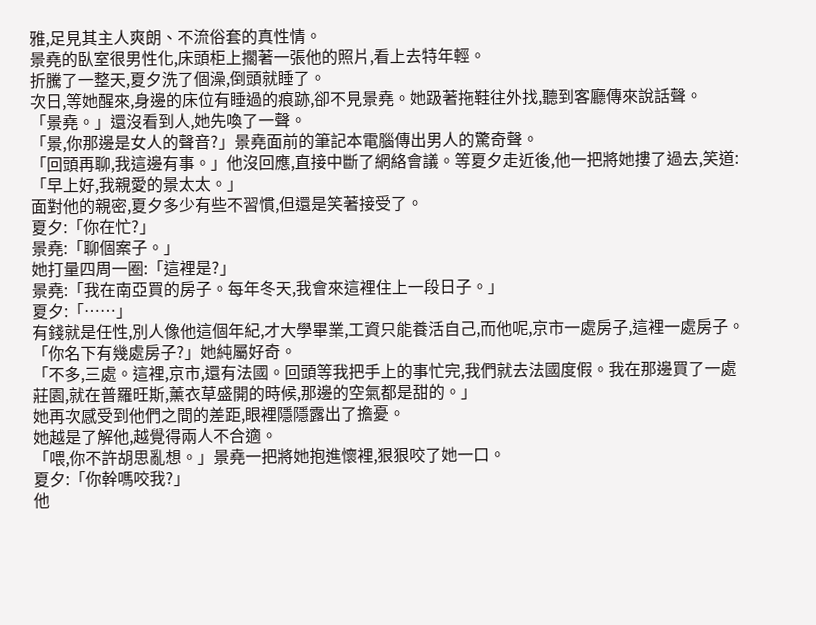雅,足見其主人爽朗、不流俗套的真性情。
景堯的臥室很男性化,床頭柜上擱著一張他的照片,看上去特年輕。
折騰了一整天,夏夕洗了個澡,倒頭就睡了。
次日,等她醒來,身邊的床位有睡過的痕跡,卻不見景堯。她趿著拖鞋往外找,聽到客廳傳來說話聲。
「景堯。」還沒看到人,她先喚了一聲。
「景,你那邊是女人的聲音?」景堯面前的筆記本電腦傳出男人的驚奇聲。
「回頭再聊,我這邊有事。」他沒回應,直接中斷了網絡會議。等夏夕走近後,他一把將她摟了過去,笑道:「早上好,我親愛的景太太。」
面對他的親密,夏夕多少有些不習慣,但還是笑著接受了。
夏夕:「你在忙?」
景堯:「聊個案子。」
她打量四周一圈:「這裡是?」
景堯:「我在南亞買的房子。每年冬天,我會來這裡住上一段日子。」
夏夕:「……」
有錢就是任性,別人像他這個年紀,才大學畢業,工資只能養活自己,而他呢,京市一處房子,這裡一處房子。
「你名下有幾處房子?」她純屬好奇。
「不多,三處。這裡,京市,還有法國。回頭等我把手上的事忙完,我們就去法國度假。我在那邊買了一處莊園,就在普羅旺斯,薰衣草盛開的時候,那邊的空氣都是甜的。」
她再次感受到他們之間的差距,眼裡隱隱露出了擔憂。
她越是了解他,越覺得兩人不合適。
「喂,你不許胡思亂想。」景堯一把將她抱進懷裡,狠狠咬了她一口。
夏夕:「你幹嗎咬我?」
他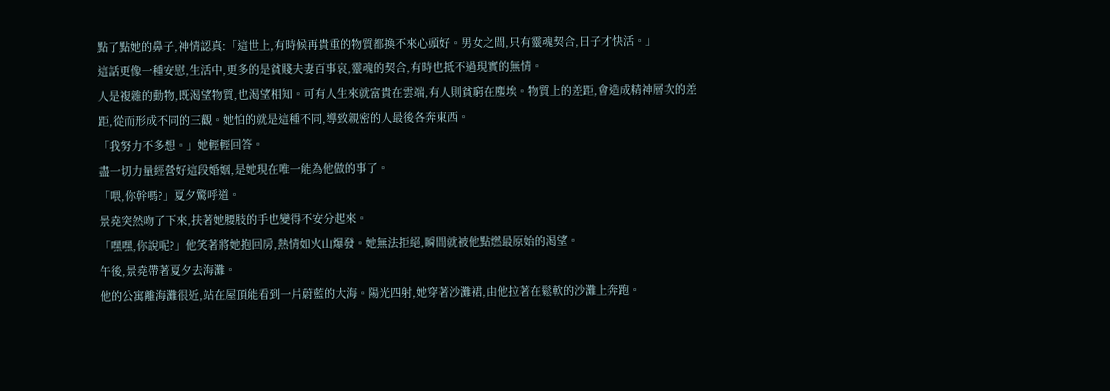點了點她的鼻子,神情認真:「這世上,有時候再貴重的物質都換不來心頭好。男女之間,只有靈魂契合,日子才快活。」
這話更像一種安慰,生活中,更多的是貧賤夫妻百事哀,靈魂的契合,有時也抵不過現實的無情。
人是複雜的動物,既渴望物質,也渴望相知。可有人生來就富貴在雲端,有人則貧窮在塵埃。物質上的差距,會造成精神層次的差距,從而形成不同的三觀。她怕的就是這種不同,導致親密的人最後各奔東西。
「我努力不多想。」她輕輕回答。
盡一切力量經營好這段婚姻,是她現在唯一能為他做的事了。
「喂,你幹嗎?」夏夕驚呼道。
景堯突然吻了下來,扶著她腰肢的手也變得不安分起來。
「嘿嘿,你說呢?」他笑著將她抱回房,熱情如火山爆發。她無法拒絕,瞬間就被他點燃最原始的渴望。
午後,景堯帶著夏夕去海灘。
他的公寓離海灘很近,站在屋頂能看到一片蔚藍的大海。陽光四射,她穿著沙灘裙,由他拉著在鬆軟的沙灘上奔跑。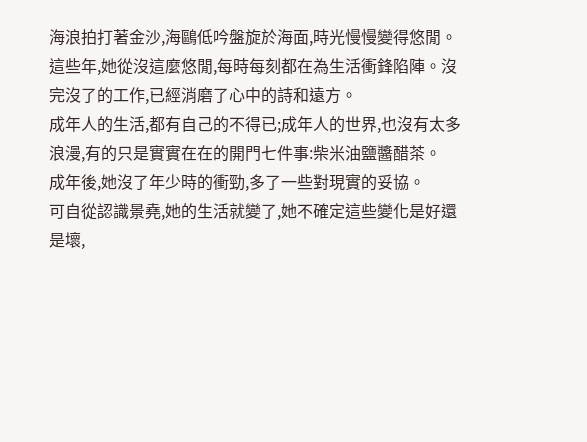海浪拍打著金沙,海鷗低吟盤旋於海面,時光慢慢變得悠閒。
這些年,她從沒這麼悠閒,每時每刻都在為生活衝鋒陷陣。沒完沒了的工作,已經消磨了心中的詩和遠方。
成年人的生活,都有自己的不得已;成年人的世界,也沒有太多浪漫,有的只是實實在在的開門七件事:柴米油鹽醬醋茶。
成年後,她沒了年少時的衝勁,多了一些對現實的妥協。
可自從認識景堯,她的生活就變了,她不確定這些變化是好還是壞,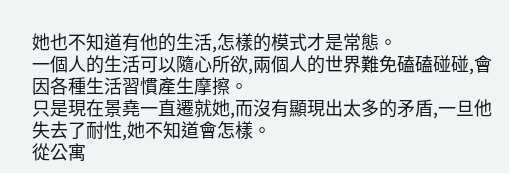她也不知道有他的生活,怎樣的模式才是常態。
一個人的生活可以隨心所欲,兩個人的世界難免磕磕碰碰,會因各種生活習慣產生摩擦。
只是現在景堯一直遷就她,而沒有顯現出太多的矛盾,一旦他失去了耐性,她不知道會怎樣。
從公寓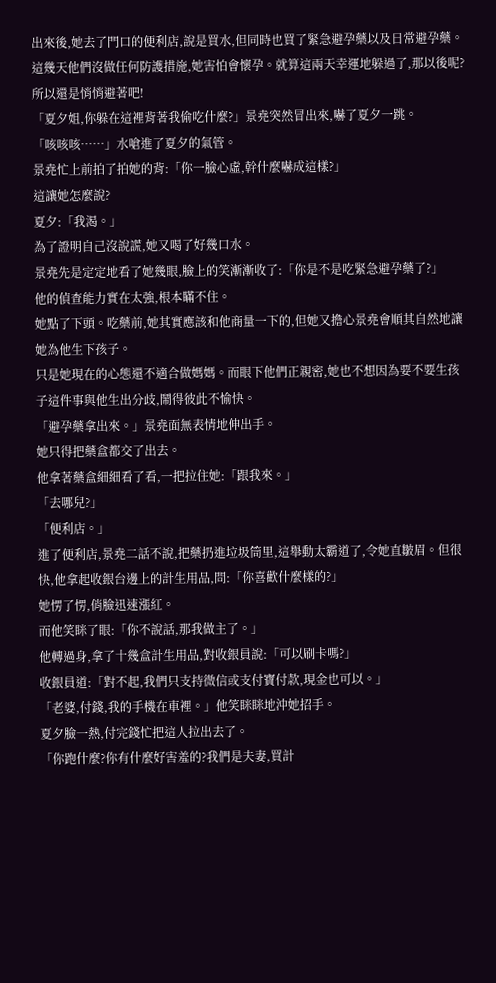出來後,她去了門口的便利店,說是買水,但同時也買了緊急避孕藥以及日常避孕藥。
這幾天他們沒做任何防護措施,她害怕會懷孕。就算這兩天幸運地躲過了,那以後呢?所以還是悄悄避著吧!
「夏夕姐,你躲在這裡背著我偷吃什麼?」景堯突然冒出來,嚇了夏夕一跳。
「咳咳咳……」水嗆進了夏夕的氣管。
景堯忙上前拍了拍她的背:「你一臉心虛,幹什麼嚇成這樣?」
這讓她怎麼說?
夏夕:「我渴。」
為了證明自己沒說謊,她又喝了好幾口水。
景堯先是定定地看了她幾眼,臉上的笑漸漸收了:「你是不是吃緊急避孕藥了?」
他的偵查能力實在太強,根本瞞不住。
她點了下頭。吃藥前,她其實應該和他商量一下的,但她又擔心景堯會順其自然地讓她為他生下孩子。
只是她現在的心態還不適合做媽媽。而眼下他們正親密,她也不想因為要不要生孩子這件事與他生出分歧,鬧得彼此不愉快。
「避孕藥拿出來。」景堯面無表情地伸出手。
她只得把藥盒都交了出去。
他拿著藥盒細細看了看,一把拉住她:「跟我來。」
「去哪兒?」
「便利店。」
進了便利店,景堯二話不說,把藥扔進垃圾筒里,這舉動太霸道了,令她直皺眉。但很快,他拿起收銀台邊上的計生用品,問:「你喜歡什麼樣的?」
她愣了愣,俏臉迅速漲紅。
而他笑眯了眼:「你不說話,那我做主了。」
他轉過身,拿了十幾盒計生用品,對收銀員說:「可以刷卡嗎?」
收銀員道:「對不起,我們只支持微信或支付寶付款,現金也可以。」
「老婆,付錢,我的手機在車裡。」他笑眯眯地沖她招手。
夏夕臉一熱,付完錢忙把這人拉出去了。
「你跑什麼?你有什麼好害羞的?我們是夫妻,買計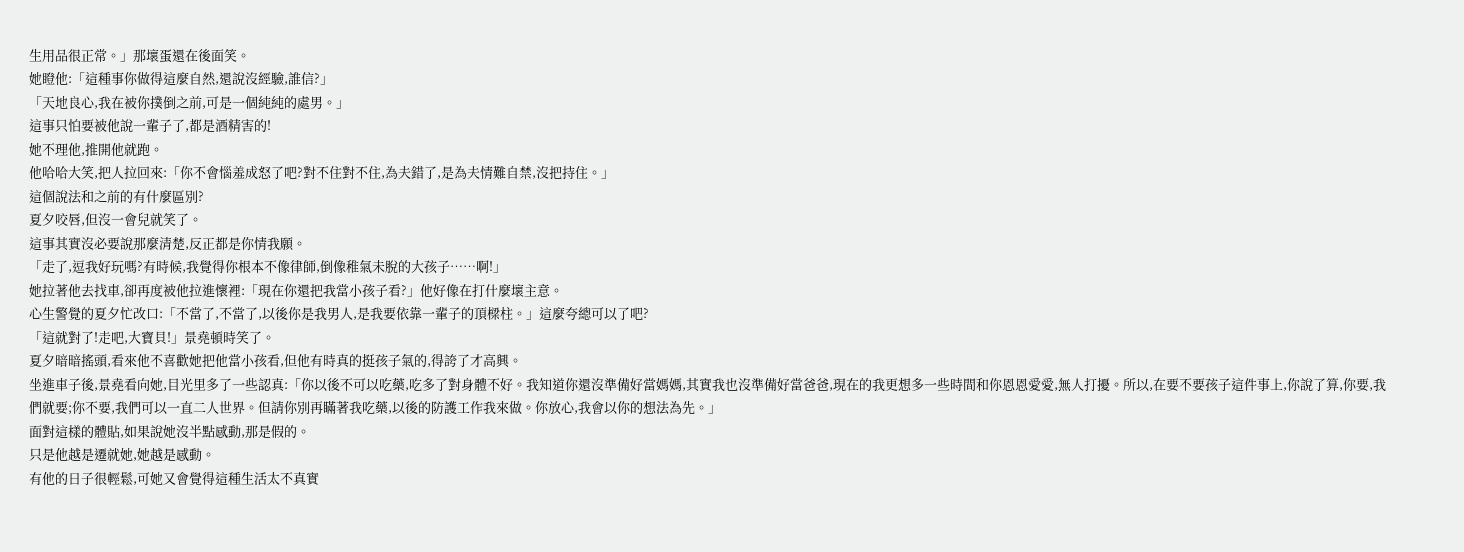生用品很正常。」那壞蛋還在後面笑。
她瞪他:「這種事你做得這麼自然,還說沒經驗,誰信?」
「天地良心,我在被你撲倒之前,可是一個純純的處男。」
這事只怕要被他說一輩子了,都是酒精害的!
她不理他,推開他就跑。
他哈哈大笑,把人拉回來:「你不會惱羞成怒了吧?對不住對不住,為夫錯了,是為夫情難自禁,沒把持住。」
這個說法和之前的有什麼區別?
夏夕咬唇,但沒一會兒就笑了。
這事其實沒必要說那麼清楚,反正都是你情我願。
「走了,逗我好玩嗎?有時候,我覺得你根本不像律師,倒像稚氣未脫的大孩子……啊!」
她拉著他去找車,卻再度被他拉進懷裡:「現在你還把我當小孩子看?」他好像在打什麼壞主意。
心生警覺的夏夕忙改口:「不當了,不當了,以後你是我男人,是我要依靠一輩子的頂樑柱。」這麼夸總可以了吧?
「這就對了!走吧,大寶貝!」景堯頓時笑了。
夏夕暗暗搖頭,看來他不喜歡她把他當小孩看,但他有時真的挺孩子氣的,得誇了才高興。
坐進車子後,景堯看向她,目光里多了一些認真:「你以後不可以吃藥,吃多了對身體不好。我知道你還沒準備好當媽媽,其實我也沒準備好當爸爸,現在的我更想多一些時間和你恩恩愛愛,無人打擾。所以,在要不要孩子這件事上,你說了算,你要,我們就要;你不要,我們可以一直二人世界。但請你別再瞞著我吃藥,以後的防護工作我來做。你放心,我會以你的想法為先。」
面對這樣的體貼,如果說她沒半點感動,那是假的。
只是他越是遷就她,她越是感動。
有他的日子很輕鬆,可她又會覺得這種生活太不真實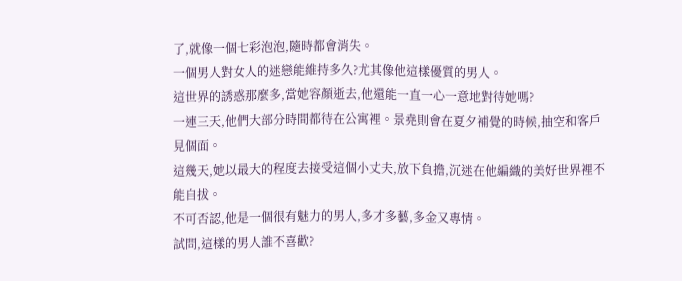了,就像一個七彩泡泡,隨時都會消失。
一個男人對女人的迷戀能維持多久?尤其像他這樣優質的男人。
這世界的誘惑那麼多,當她容顏逝去,他還能一直一心一意地對待她嗎?
一連三天,他們大部分時間都待在公寓裡。景堯則會在夏夕補覺的時候,抽空和客戶見個面。
這幾天,她以最大的程度去接受這個小丈夫,放下負擔,沉迷在他編織的美好世界裡不能自拔。
不可否認,他是一個很有魅力的男人,多才多藝,多金又專情。
試問,這樣的男人誰不喜歡?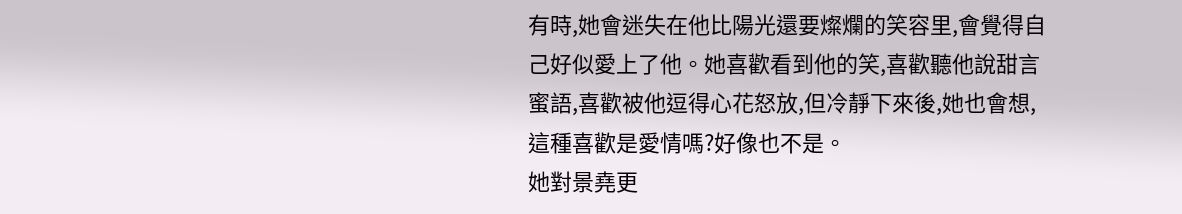有時,她會迷失在他比陽光還要燦爛的笑容里,會覺得自己好似愛上了他。她喜歡看到他的笑,喜歡聽他說甜言蜜語,喜歡被他逗得心花怒放,但冷靜下來後,她也會想,這種喜歡是愛情嗎?好像也不是。
她對景堯更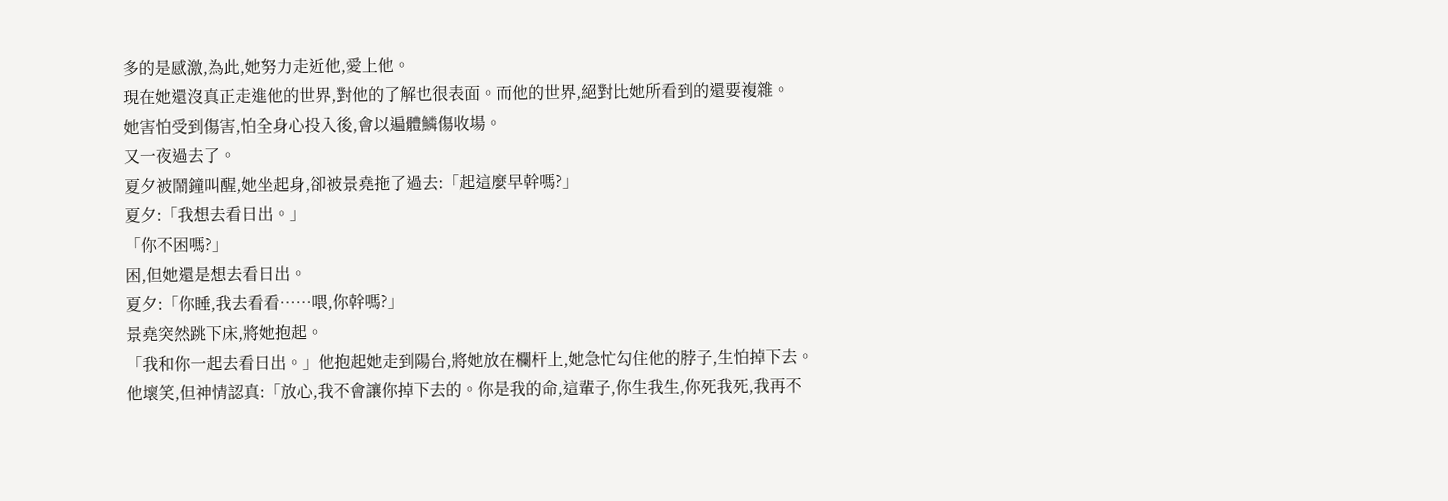多的是感激,為此,她努力走近他,愛上他。
現在她還沒真正走進他的世界,對他的了解也很表面。而他的世界,絕對比她所看到的還要複雜。
她害怕受到傷害,怕全身心投入後,會以遍體鱗傷收場。
又一夜過去了。
夏夕被鬧鐘叫醒,她坐起身,卻被景堯拖了過去:「起這麼早幹嗎?」
夏夕:「我想去看日出。」
「你不困嗎?」
困,但她還是想去看日出。
夏夕:「你睡,我去看看……喂,你幹嗎?」
景堯突然跳下床,將她抱起。
「我和你一起去看日出。」他抱起她走到陽台,將她放在欄杆上,她急忙勾住他的脖子,生怕掉下去。
他壞笑,但神情認真:「放心,我不會讓你掉下去的。你是我的命,這輩子,你生我生,你死我死,我再不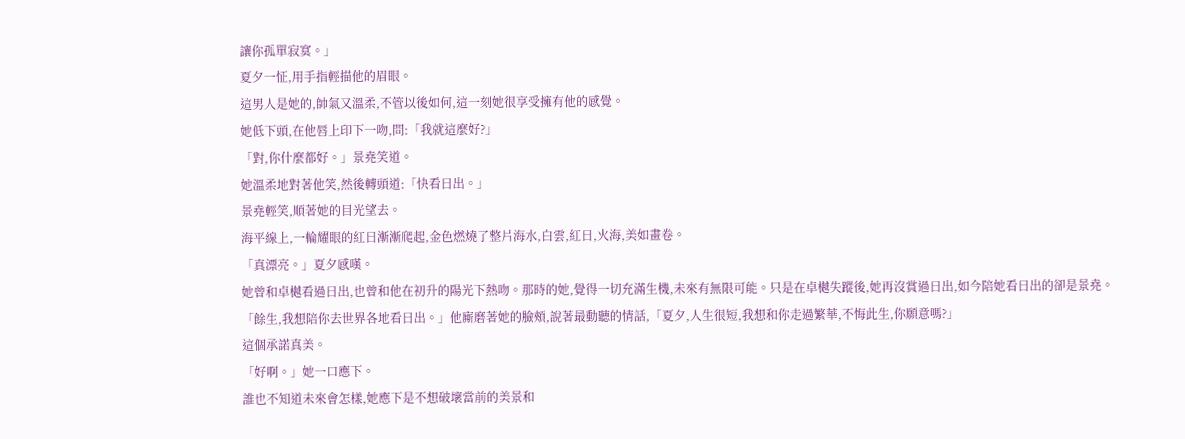讓你孤單寂寞。」
夏夕一怔,用手指輕描他的眉眼。
這男人是她的,帥氣又溫柔,不管以後如何,這一刻她很享受擁有他的感覺。
她低下頭,在他唇上印下一吻,問:「我就這麼好?」
「對,你什麼都好。」景堯笑道。
她溫柔地對著他笑,然後轉頭道:「快看日出。」
景堯輕笑,順著她的目光望去。
海平線上,一輪耀眼的紅日漸漸爬起,金色燃燒了整片海水,白雲,紅日,火海,美如畫卷。
「真漂亮。」夏夕感嘆。
她曾和卓樾看過日出,也曾和他在初升的陽光下熱吻。那時的她,覺得一切充滿生機,未來有無限可能。只是在卓樾失蹤後,她再沒賞過日出,如今陪她看日出的卻是景堯。
「餘生,我想陪你去世界各地看日出。」他廝磨著她的臉頰,說著最動聽的情話,「夏夕,人生很短,我想和你走過繁華,不悔此生,你願意嗎?」
這個承諾真美。
「好啊。」她一口應下。
誰也不知道未來會怎樣,她應下是不想破壞當前的美景和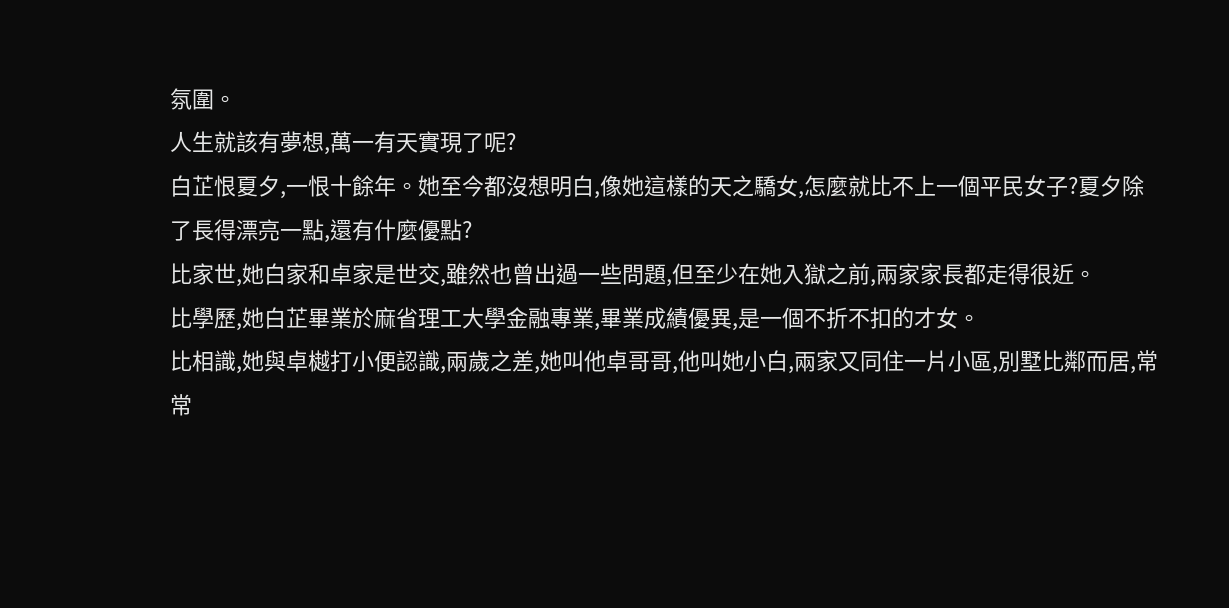氛圍。
人生就該有夢想,萬一有天實現了呢?
白芷恨夏夕,一恨十餘年。她至今都沒想明白,像她這樣的天之驕女,怎麼就比不上一個平民女子?夏夕除了長得漂亮一點,還有什麼優點?
比家世,她白家和卓家是世交,雖然也曾出過一些問題,但至少在她入獄之前,兩家家長都走得很近。
比學歷,她白芷畢業於麻省理工大學金融專業,畢業成績優異,是一個不折不扣的才女。
比相識,她與卓樾打小便認識,兩歲之差,她叫他卓哥哥,他叫她小白,兩家又同住一片小區,別墅比鄰而居,常常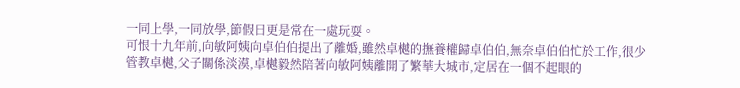一同上學,一同放學,節假日更是常在一處玩耍。
可恨十九年前,向敏阿姨向卓伯伯提出了離婚,雖然卓樾的撫養權歸卓伯伯,無奈卓伯伯忙於工作,很少管教卓樾,父子關係淡漠,卓樾毅然陪著向敏阿姨離開了繁華大城市,定居在一個不起眼的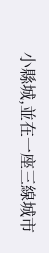小縣城,並在一座三線城市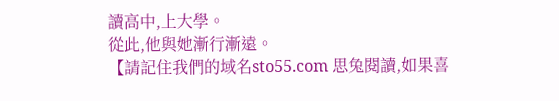讀高中,上大學。
從此,他與她漸行漸遠。
【請記住我們的域名sto55.com 思兔閱讀,如果喜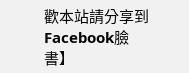歡本站請分享到Facebook臉書】